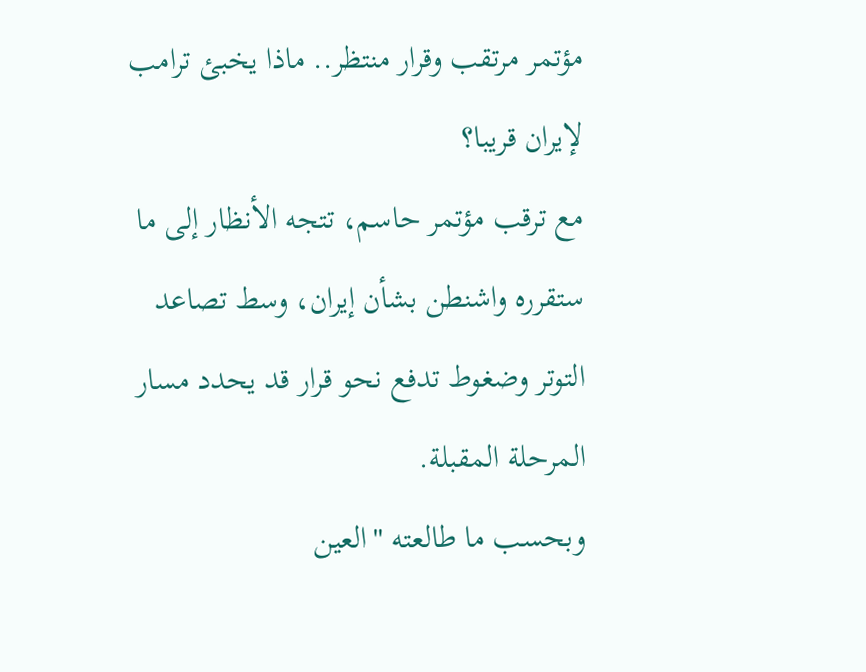مؤتمر مرتقب وقرار منتظر.. ماذا يخبئ ترامب لإيران قريبا؟
مع ترقب مؤتمر حاسم، تتجه الأنظار إلى ما ستقرره واشنطن بشأن إيران، وسط تصاعد التوتر وضغوط تدفع نحو قرار قد يحدد مسار المرحلة المقبلة.
وبحسب ما طالعته "العين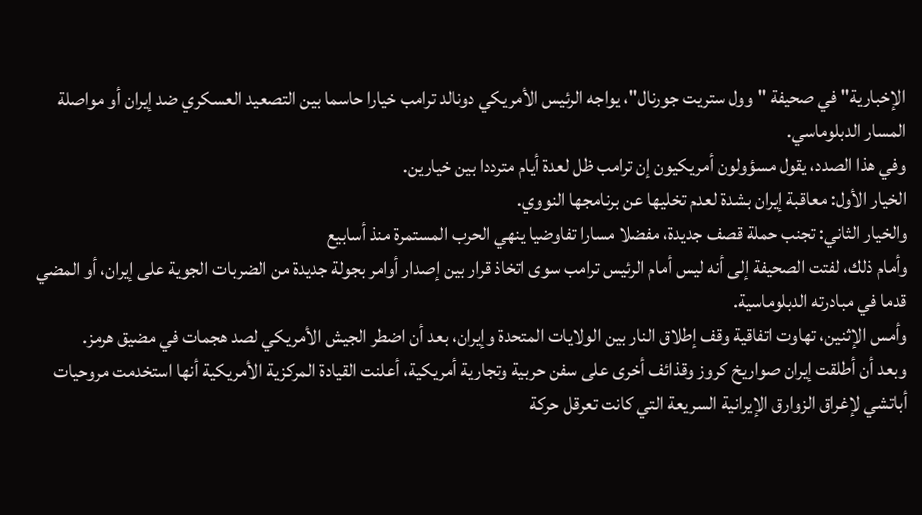الإخبارية" في صحيفة "وول ستريت جورنال"، يواجه الرئيس الأمريكي دونالد ترامب خيارا حاسما بين التصعيد العسكري ضد إيران أو مواصلة المسار الدبلوماسي.
وفي هذا الصدد، يقول مسؤولون أمريكيون إن ترامب ظل لعدة أيام مترددا بين خيارين.
الخيار الأول: معاقبة إيران بشدة لعدم تخليها عن برنامجها النووي.
والخيار الثاني: تجنب حملة قصف جديدة، مفضلا مسارا تفاوضيا ينهي الحرب المستمرة منذ أسابيع
وأمام ذلك، لفتت الصحيفة إلى أنه ليس أمام الرئيس ترامب سوى اتخاذ قرار بين إصدار أوامر بجولة جديدة من الضربات الجوية على إيران، أو المضي قدما في مبادرته الدبلوماسية.
وأمس الإثنين، تهاوت اتفاقية وقف إطلاق النار بين الولايات المتحدة وإيران، بعد أن اضطر الجيش الأمريكي لصد هجمات في مضيق هرمز.
وبعد أن أطلقت إيران صواريخ كروز وقذائف أخرى على سفن حربية وتجارية أمريكية، أعلنت القيادة المركزية الأمريكية أنها استخدمت مروحيات أباتشي لإغراق الزوارق الإيرانية السريعة التي كانت تعرقل حركة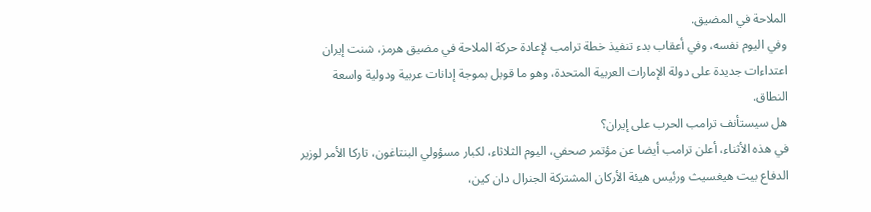الملاحة في المضيق.
وفي اليوم نفسه، وفي أعقاب بدء تنفيذ خطة ترامب لإعادة حركة الملاحة في مضيق هرمز، شنت إيران اعتداءات جديدة على دولة الإمارات العربية المتحدة، وهو ما قوبل بموجة إدانات عربية ودولية واسعة النطاق.
هل سيستأنف ترامب الحرب على إيران؟
في هذه الأثناء، أعلن ترامب أيضا عن مؤتمر صحفي، اليوم الثلاثاء، لكبار مسؤولي البنتاغون، تاركا الأمر لوزير الدفاع بيت هيغسيث ورئيس هيئة الأركان المشتركة الجنرال دان كين،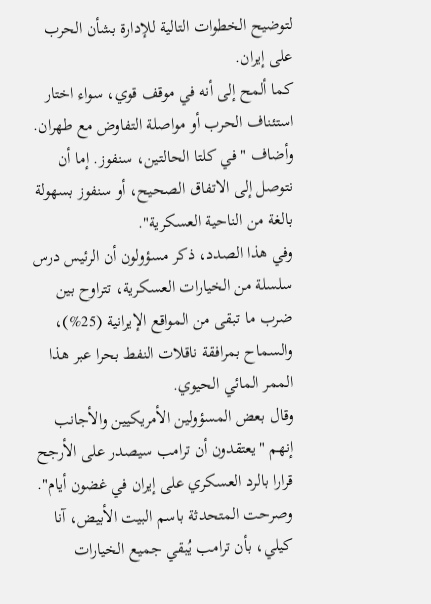لتوضيح الخطوات التالية للإدارة بشأن الحرب على إيران.
كما ألمح إلى أنه في موقف قوي، سواء اختار استئناف الحرب أو مواصلة التفاوض مع طهران.
وأضاف "في كلتا الحالتين، سنفوز. إما أن نتوصل إلى الاتفاق الصحيح، أو سنفوز بسهولة بالغة من الناحية العسكرية".
وفي هذا الصدد، ذكر مسؤولون أن الرئيس درس سلسلة من الخيارات العسكرية، تتراوح بين ضرب ما تبقى من المواقع الإيرانية (25%)، والسماح بمرافقة ناقلات النفط بحرا عبر هذا الممر المائي الحيوي.
وقال بعض المسؤولين الأمريكيين والأجانب إنهم "يعتقدون أن ترامب سيصدر على الأرجح قرارا بالرد العسكري على إيران في غضون أيام".
وصرحت المتحدثة باسم البيت الأبيض، آنا كيلي، بأن ترامب يُبقي جميع الخيارات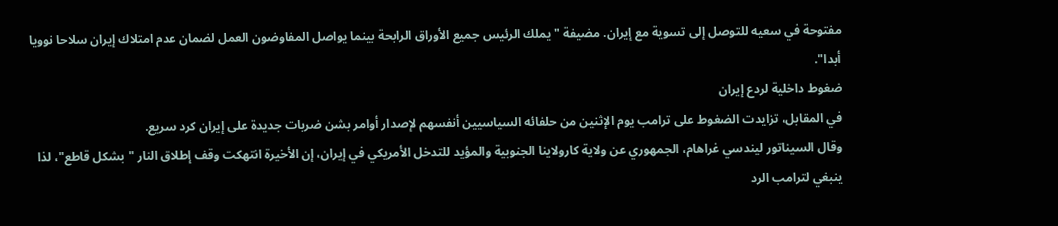مفتوحة في سعيه للتوصل إلى تسوية مع إيران. مضيفة "يملك الرئيس جميع الأوراق الرابحة بينما يواصل المفاوضون العمل لضمان عدم امتلاك إيران سلاحا نوويا أبدا".
ضغوط داخلية لردع إيران
في المقابل، تزايدت الضغوط على ترامب يوم الإثنين من حلفائه السياسيين أنفسهم لإصدار أوامر بشن ضربات جديدة على إيران كرد سريع.
وقال السيناتور ليندسي غراهام، الجمهوري عن ولاية كارولاينا الجنوبية والمؤيد للتدخل الأمريكي في إيران، إن الأخيرة انتهكت وقف إطلاق النار "بشكل قاطع"، لذا ينبغي لترامب الرد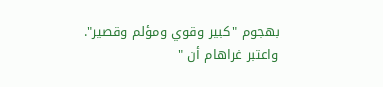بهجوم "كبير وقوي ومؤلم وقصير".
واعتبر غراهام أن "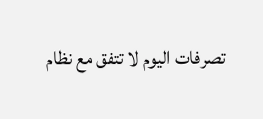تصرفات اليوم لا تتفق مع نظام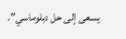يسعى إلى حل دبلوماسي".